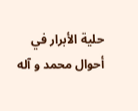حلية الأبرار في أحوال محمد و آله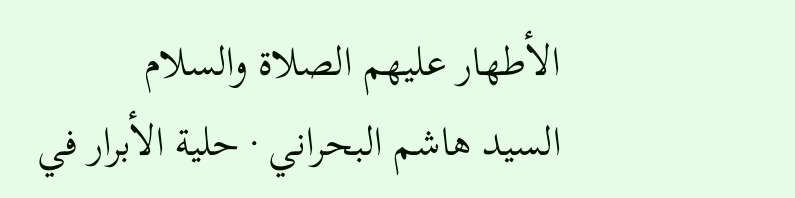الأطهار عليهم الصلاة والسلام
السيد هاشم البحراني · حلية الأبرار في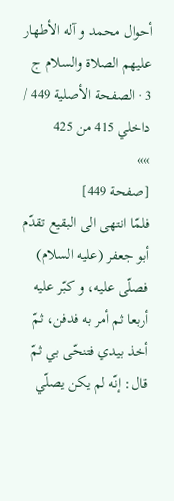أحوال محمد و آله الأطهار عليهم الصلاة والسلام ج 3 · الصفحة الأصلية 449 / داخلي 415 من 425
»»
[صفحة 449]
فلمّا انتهى الى البقيع تقدّم أبو جعفر (عليه السلام) فصلّى عليه، و كبّر عليه أربعا ثم أمر به فدفن، ثمّ أخذ بيدي فتنحّى بي ثمّ قال: إنّه لم يكن يصلّي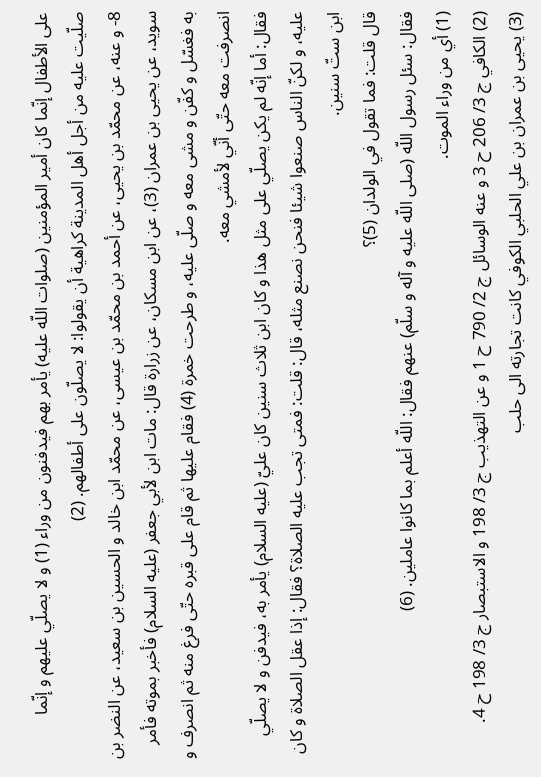على الأطفال إنّما كان أمير المؤمنين (صلوات اللّه عليه) يأمر بهم فيدفنون من وراء (1) و لا يصلّي عليهم و إنّما صلّيت عليه من أجل أهل المدينة كراهية أن يقولوا: لا يصلّون على أطفالهم. (2)
8- و عنه، عن محمّد بن يحيى، عن أحمد بن محمّد بن عيسى، عن محمّد ابن خالد و الحسين بن سعيد، عن النضر بن سويد، عن يحيى بن عمران (3)، عن ابن مسكان، عن زرارة قال: مات ابن لأبي جعفر (عليه السلام) فأخبر بموته فأمر به فغسّل و كفّن و مشى معه و صلّى عليه، و طرحت خمرة (4) فقام عليها ثم قام على قبره حتّى فرغ منه ثم انصرف و انصرفت معه حتّى أنّي لأمشي معه.
فقال: أما إنّه لم يكن يصلّي على مثل هذا و كان ابن ثلاث سنين كان عليّ (عليه السلام) يأمر به، فيدفن و لا يصلّي عليه، و لكنّ الناس صنعوا شيئا فنحن نصنع مثله، قال: قلت: فمتى تجب عليه الصلاة؟ فقال: إذا عقل الصلاة و كان ابن ستّ سنين.
قال قلت: فما تقول في الولدان (5)؟
فقال: سئل رسول اللّه (صلى اللّه عليه و آله و سلّم) عنهم فقال: اللّه أعلم بما كانوا عاملين. (6)
(1) أي من وراء الموت.
(2) الكافي ج 3/ 206 ح 3 و عنه الوسائل ج 2/ 790 ح 1 و عن التهذيب ج 3/ 198 و الاستبصار ج 3/ 198 ح 4.
(3) يحيى بن عمران بن علي الحلبي الكوفي كانت تجارته الى حلب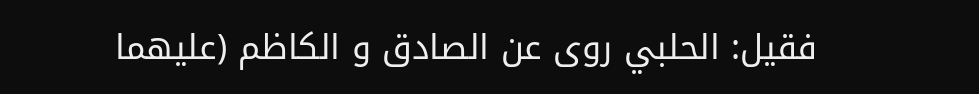فقيل: الحلبي روى عن الصادق و الكاظم (عليهما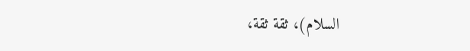السلام)، ثقة ثقة،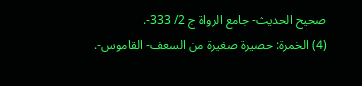صحيح الحديث- جامع الرواة ج 2/ 333-.
(4) الخمرة: حصيرة صغيرة من السعف- القاموس-.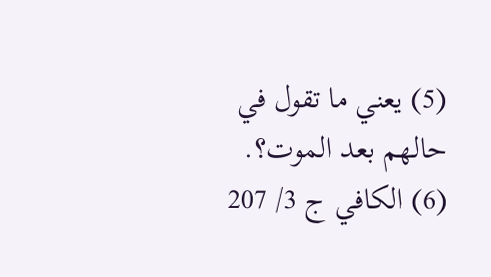(5) يعني ما تقول في حالهم بعد الموت؟.
(6) الكافي ج 3/ 207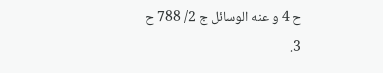ح 4 و عنه الوسائل ج 2/ 788 ح 3.